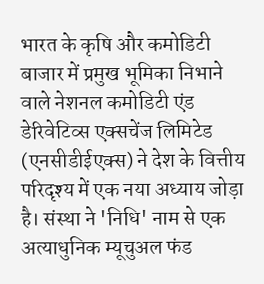भारत के कृषि और कमोडिटी बाजार में प्रमुख भूमिका निभाने वाले नेशनल कमोडिटी एंड डेरिवेटिव्स एक्सचेंज लिमिटेड (एनसीडीईएक्स) ने देश के वित्तीय परिदृश्य में एक नया अध्याय जोड़ा है। संस्था ने 'निधि' नाम से एक अत्याधुनिक म्यूचुअल फंड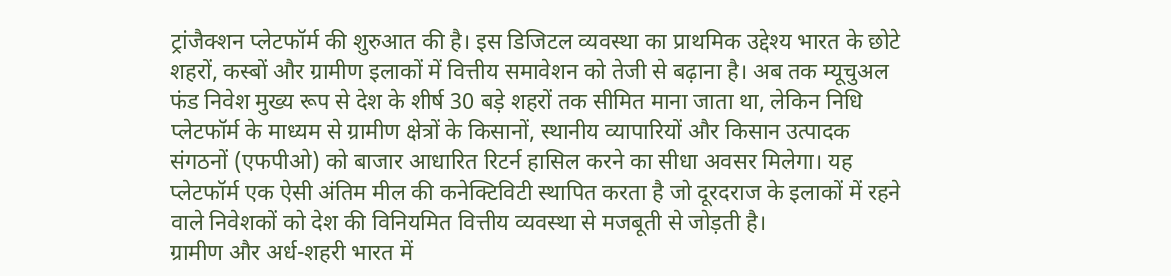ट्रांजैक्शन प्लेटफॉर्म की शुरुआत की है। इस डिजिटल व्यवस्था का प्राथमिक उद्देश्य भारत के छोटे शहरों, कस्बों और ग्रामीण इलाकों में वित्तीय समावेशन को तेजी से बढ़ाना है। अब तक म्यूचुअल फंड निवेश मुख्य रूप से देश के शीर्ष 30 बड़े शहरों तक सीमित माना जाता था, लेकिन निधि प्लेटफॉर्म के माध्यम से ग्रामीण क्षेत्रों के किसानों, स्थानीय व्यापारियों और किसान उत्पादक संगठनों (एफपीओ) को बाजार आधारित रिटर्न हासिल करने का सीधा अवसर मिलेगा। यह प्लेटफॉर्म एक ऐसी अंतिम मील की कनेक्टिविटी स्थापित करता है जो दूरदराज के इलाकों में रहने वाले निवेशकों को देश की विनियमित वित्तीय व्यवस्था से मजबूती से जोड़ती है।
ग्रामीण और अर्ध-शहरी भारत में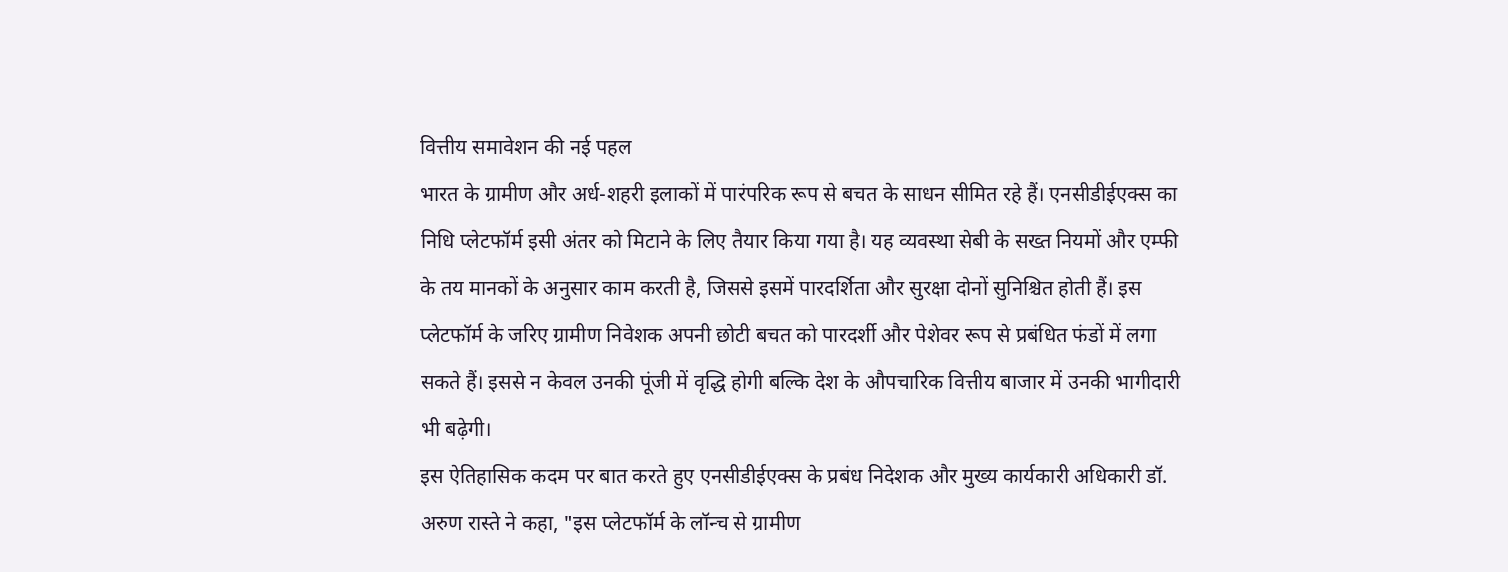वित्तीय समावेशन की नई पहल
भारत के ग्रामीण और अर्ध-शहरी इलाकों में पारंपरिक रूप से बचत के साधन सीमित रहे हैं। एनसीडीईएक्स का निधि प्लेटफॉर्म इसी अंतर को मिटाने के लिए तैयार किया गया है। यह व्यवस्था सेबी के सख्त नियमों और एम्फी के तय मानकों के अनुसार काम करती है, जिससे इसमें पारदर्शिता और सुरक्षा दोनों सुनिश्चित होती हैं। इस प्लेटफॉर्म के जरिए ग्रामीण निवेशक अपनी छोटी बचत को पारदर्शी और पेशेवर रूप से प्रबंधित फंडों में लगा सकते हैं। इससे न केवल उनकी पूंजी में वृद्धि होगी बल्कि देश के औपचारिक वित्तीय बाजार में उनकी भागीदारी भी बढ़ेगी।
इस ऐतिहासिक कदम पर बात करते हुए एनसीडीईएक्स के प्रबंध निदेशक और मुख्य कार्यकारी अधिकारी डॉ. अरुण रास्ते ने कहा, "इस प्लेटफॉर्म के लॉन्च से ग्रामीण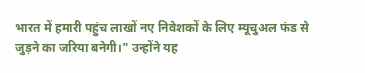भारत में हमारी पहुंच लाखों नए निवेशकों के लिए म्यूचुअल फंड से जुड़ने का जरिया बनेगी।" उन्होंने यह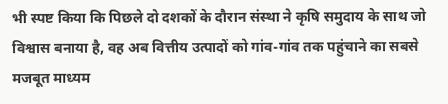भी स्पष्ट किया कि पिछले दो दशकों के दौरान संस्था ने कृषि समुदाय के साथ जो विश्वास बनाया है, वह अब वित्तीय उत्पादों को गांव-गांव तक पहुंचाने का सबसे मजबूत माध्यम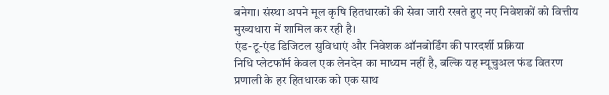बनेगा। संस्था अपने मूल कृषि हितधारकों की सेवा जारी रखते हुए नए निवेशकों को वित्तीय मुख्यधारा में शामिल कर रही है।
एंड-टू-एंड डिजिटल सुविधाएं और निवेशक ऑनबोर्डिंग की पारदर्शी प्रक्रिया
निधि प्लेटफॉर्म केवल एक लेनदेन का माध्यम नहीं है, बल्कि यह म्यूचुअल फंड वितरण प्रणाली के हर हितधारक को एक साथ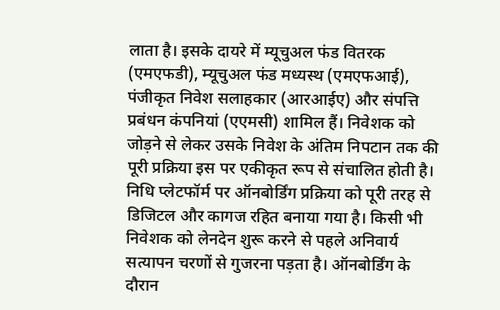लाता है। इसके दायरे में म्यूचुअल फंड वितरक (एमएफडी), म्यूचुअल फंड मध्यस्थ (एमएफआई), पंजीकृत निवेश सलाहकार (आरआईए) और संपत्ति प्रबंधन कंपनियां (एएमसी) शामिल हैं। निवेशक को जोड़ने से लेकर उसके निवेश के अंतिम निपटान तक की पूरी प्रक्रिया इस पर एकीकृत रूप से संचालित होती है।
निधि प्लेटफॉर्म पर ऑनबोर्डिंग प्रक्रिया को पूरी तरह से डिजिटल और कागज रहित बनाया गया है। किसी भी निवेशक को लेनदेन शुरू करने से पहले अनिवार्य सत्यापन चरणों से गुजरना पड़ता है। ऑनबोर्डिंग के दौरान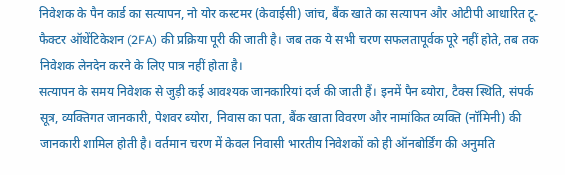निवेशक के पैन कार्ड का सत्यापन, नो योर कस्टमर (केवाईसी) जांच, बैंक खाते का सत्यापन और ओटीपी आधारित टू-फैक्टर ऑथेंटिकेशन (2FA) की प्रक्रिया पूरी की जाती है। जब तक ये सभी चरण सफलतापूर्वक पूरे नहीं होते, तब तक निवेशक लेनदेन करने के लिए पात्र नहीं होता है।
सत्यापन के समय निवेशक से जुड़ी कई आवश्यक जानकारियां दर्ज की जाती हैं। इनमें पैन ब्योरा, टैक्स स्थिति, संपर्क सूत्र, व्यक्तिगत जानकारी, पेशवर ब्योरा, निवास का पता, बैंक खाता विवरण और नामांकित व्यक्ति (नॉमिनी) की जानकारी शामिल होती है। वर्तमान चरण में केवल निवासी भारतीय निवेशकों को ही ऑनबोर्डिंग की अनुमति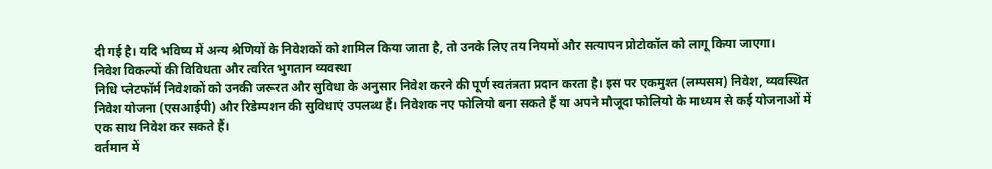दी गई है। यदि भविष्य में अन्य श्रेणियों के निवेशकों को शामिल किया जाता है, तो उनके लिए तय नियमों और सत्यापन प्रोटोकॉल को लागू किया जाएगा।
निवेश विकल्पों की विविधता और त्वरित भुगतान व्यवस्था
निधि प्लेटफॉर्म निवेशकों को उनकी जरूरत और सुविधा के अनुसार निवेश करने की पूर्ण स्वतंत्रता प्रदान करता है। इस पर एकमुश्त (लम्पसम) निवेश, व्यवस्थित निवेश योजना (एसआईपी) और रिडेम्पशन की सुविधाएं उपलब्ध हैं। निवेशक नए फोलियो बना सकते हैं या अपने मौजूदा फोलियो के माध्यम से कई योजनाओं में एक साथ निवेश कर सकते हैं।
वर्तमान में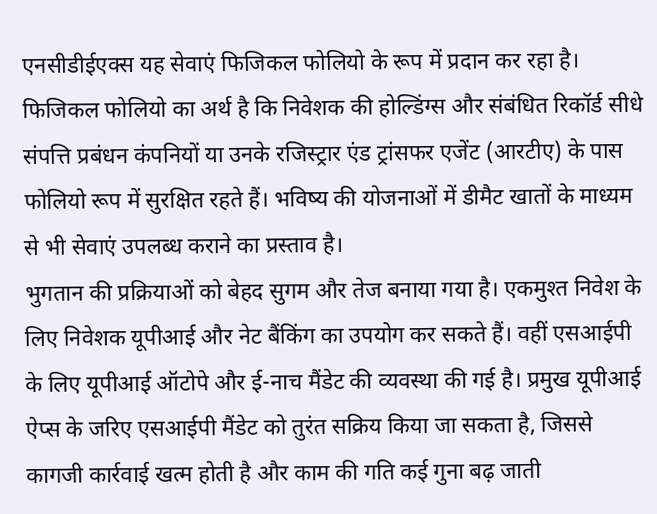एनसीडीईएक्स यह सेवाएं फिजिकल फोलियो के रूप में प्रदान कर रहा है। फिजिकल फोलियो का अर्थ है कि निवेशक की होल्डिंग्स और संबंधित रिकॉर्ड सीधे संपत्ति प्रबंधन कंपनियों या उनके रजिस्ट्रार एंड ट्रांसफर एजेंट (आरटीए) के पास फोलियो रूप में सुरक्षित रहते हैं। भविष्य की योजनाओं में डीमैट खातों के माध्यम से भी सेवाएं उपलब्ध कराने का प्रस्ताव है।
भुगतान की प्रक्रियाओं को बेहद सुगम और तेज बनाया गया है। एकमुश्त निवेश के लिए निवेशक यूपीआई और नेट बैंकिंग का उपयोग कर सकते हैं। वहीं एसआईपी के लिए यूपीआई ऑटोपे और ई-नाच मैंडेट की व्यवस्था की गई है। प्रमुख यूपीआई ऐप्स के जरिए एसआईपी मैंडेट को तुरंत सक्रिय किया जा सकता है, जिससे कागजी कार्रवाई खत्म होती है और काम की गति कई गुना बढ़ जाती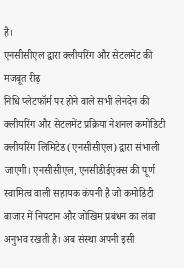है।
एनसीसीएल द्वारा क्लीयरिंग और सेटलमेंट की मजबूत रीढ़
निधि प्लेटफॉर्म पर होने वाले सभी लेनदेन की क्लीयरिंग और सेटलमेंट प्रक्रिया नेशनल कमोडिटी क्लीयरिंग लिमिटेड (एनसीसीएल) द्वारा संभाली जाएगी। एनसीसीएल, एनसीडीईएक्स की पूर्ण स्वामित्व वाली सहायक कंपनी है जो कमोडिटी बाजार में निपटान और जोखिम प्रबंधन का लंबा अनुभव रखती है। अब संस्था अपनी इसी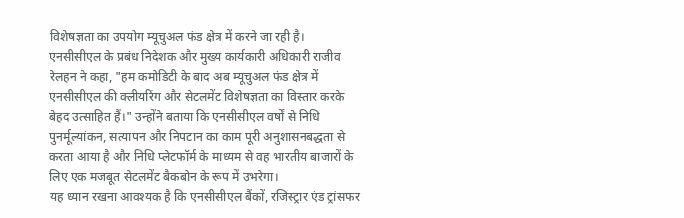विशेषज्ञता का उपयोग म्यूचुअल फंड क्षेत्र में करने जा रही है।
एनसीसीएल के प्रबंध निदेशक और मुख्य कार्यकारी अधिकारी राजीव रेलहन ने कहा, "हम कमोडिटी के बाद अब म्यूचुअल फंड क्षेत्र में एनसीसीएल की क्लीयरिंग और सेटलमेंट विशेषज्ञता का विस्तार करके बेहद उत्साहित हैं।" उन्होंने बताया कि एनसीसीएल वर्षों से निधि पुनर्मूल्यांकन, सत्यापन और निपटान का काम पूरी अनुशासनबद्धता से करता आया है और निधि प्लेटफॉर्म के माध्यम से वह भारतीय बाजारों के लिए एक मजबूत सेटलमेंट बैकबोन के रूप में उभरेगा।
यह ध्यान रखना आवश्यक है कि एनसीसीएल बैंकों, रजिस्ट्रार एंड ट्रांसफर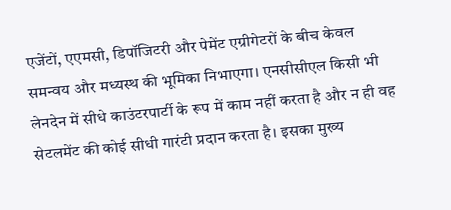एजेंटों, एएमसी, डिपॉजिटरी और पेमेंट एग्रीगेटरों के बीच केवल समन्वय और मध्यस्थ की भूमिका निभाएगा। एनसीसीएल किसी भी लेनदेन में सीधे काउंटरपार्टी के रूप में काम नहीं करता है और न ही वह सेटलमेंट की कोई सीधी गारंटी प्रदान करता है। इसका मुख्य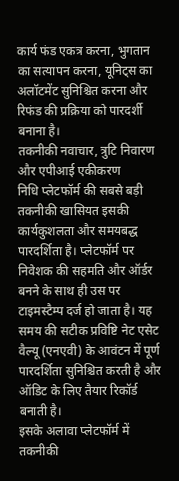कार्य फंड एकत्र करना, भुगतान का सत्यापन करना, यूनिट्स का अलॉटमेंट सुनिश्चित करना और रिफंड की प्रक्रिया को पारदर्शी बनाना है।
तकनीकी नवाचार, त्रुटि निवारण और एपीआई एकीकरण
निधि प्लेटफॉर्म की सबसे बड़ी तकनीकी खासियत इसकी कार्यकुशलता और समयबद्ध पारदर्शिता है। प्लेटफॉर्म पर निवेशक की सहमति और ऑर्डर बनने के साथ ही उस पर टाइमस्टैम्प दर्ज हो जाता है। यह समय की सटीक प्रविष्टि नेट एसेट वैल्यू (एनएवी) के आवंटन में पूर्ण पारदर्शिता सुनिश्चित करती है और ऑडिट के लिए तैयार रिकॉर्ड बनाती है।
इसके अलावा प्लेटफॉर्म में तकनीकी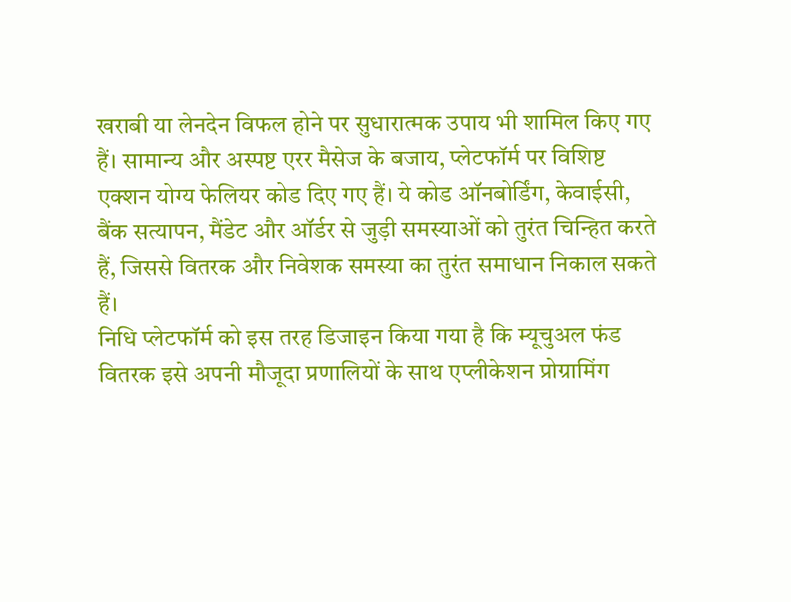खराबी या लेनदेन विफल होने पर सुधारात्मक उपाय भी शामिल किए गए हैं। सामान्य और अस्पष्ट एरर मैसेज के बजाय, प्लेटफॉर्म पर विशिष्ट एक्शन योग्य फेलियर कोड दिए गए हैं। ये कोड ऑनबोर्डिंग, केवाईसी, बैंक सत्यापन, मैंडेट और ऑर्डर से जुड़ी समस्याओं को तुरंत चिन्हित करते हैं, जिससे वितरक और निवेशक समस्या का तुरंत समाधान निकाल सकते हैं।
निधि प्लेटफॉर्म को इस तरह डिजाइन किया गया है कि म्यूचुअल फंड वितरक इसे अपनी मौजूदा प्रणालियों के साथ एप्लीकेशन प्रोग्रामिंग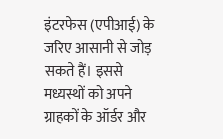इंटरफेस (एपीआई) के जरिए आसानी से जोड़ सकते हैं। इससे मध्यस्थों को अपने ग्राहकों के ऑर्डर और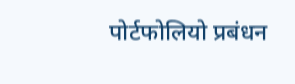पोर्टफोलियो प्रबंधन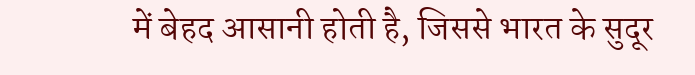में बेहद आसानी होती है, जिससे भारत के सुदूर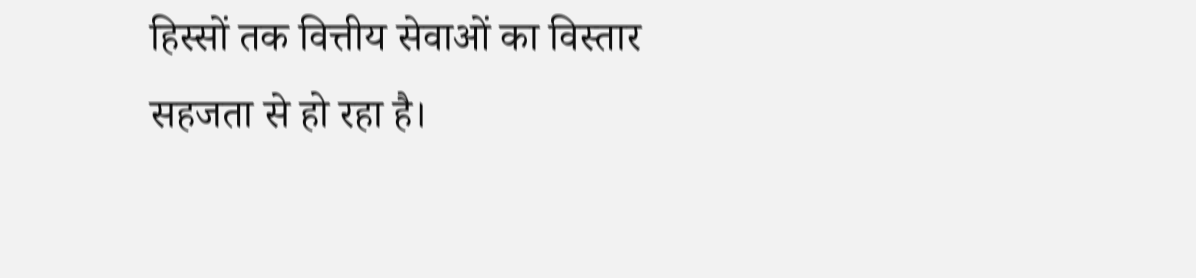हिस्सों तक वित्तीय सेवाओं का विस्तार सहजता से हो रहा है।